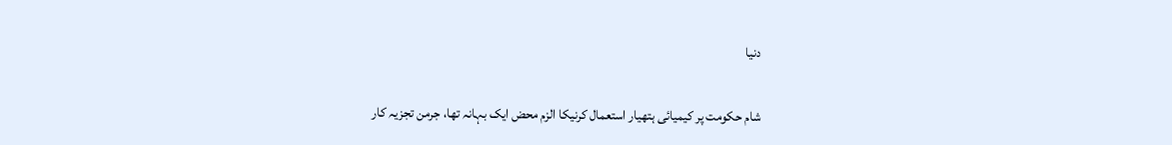دنیا

شام حکومت پر کیمیائی ہتھیار استعمال کرنیکا الزم محض ایک بہانہ تھا، جرمن تجزیہ کار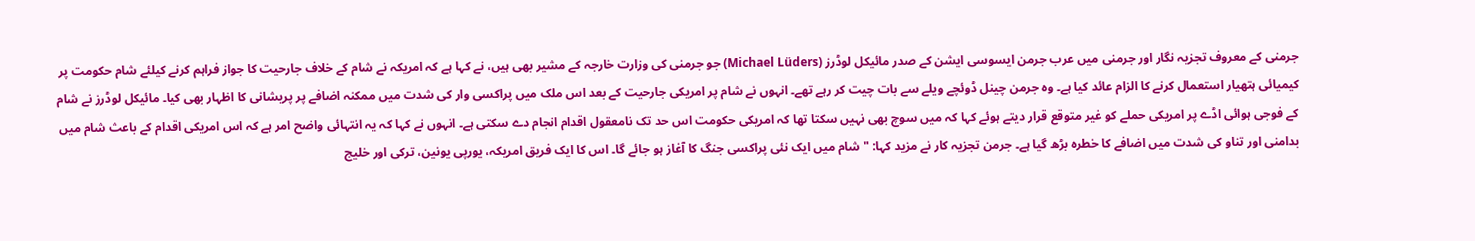جرمنی کے معروف تجزیہ نگار اور جرمنی میں عرب جرمن ایسوسی ایشن کے صدر مائیکل لوڈرز (Michael Lüders) جو جرمنی کی وزارت خارجہ کے مشیر بھی ہیں، نے کہا ہے کہ امریکہ نے شام کے خلاف جارحیت کا جواز فراہم کرنے کیلئے شام حکومت پر کیمیائی ہتھیار استعمال کرنے کا الزام عائد کیا ہے۔ وہ جرمن چینل ڈوئچے ویلے سے بات چیت کر رہے تھے۔ انہوں نے شام پر امریکی جارحیت کے بعد اس ملک میں پراکسی وار کی شدت میں ممکنہ اضافے پر پریشانی کا اظہار بھی کیا۔ مائیکل لوڈرز نے شام کے فوجی ہوائی اڈے پر امریکی حملے کو غیر متوقع قرار دیتے ہوئے کہا کہ میں سوچ بھی نہیں سکتا تھا کہ امریکی حکومت اس حد تک نامعقول اقدام انجام دے سکتی ہے۔ انہوں نے کہا کہ یہ انتہائی واضح امر ہے کہ اس امریکی اقدام کے باعث شام میں بدامنی اور تناو کی شدت میں اضافے کا خطرہ بڑھ گیا ہے۔ جرمن تجزیہ کار نے مزید کہا: "شام میں ایک نئی پراکسی جنگ کا آغاز ہو جائے گا۔ اس کا ایک فریق امریکہ، یورپی یونین، ترکی اور خلیج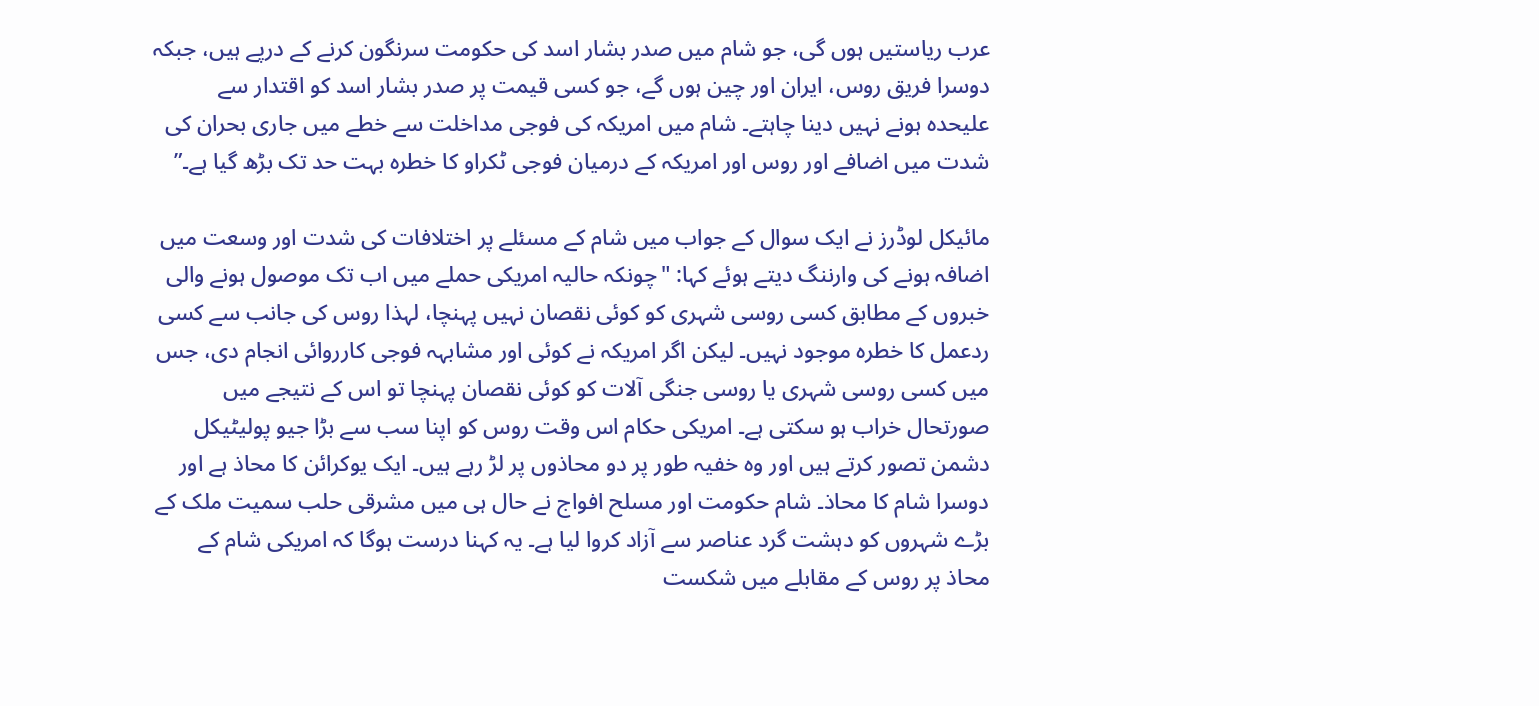عرب ریاستیں ہوں گی، جو شام میں صدر بشار اسد کی حکومت سرنگون کرنے کے درپے ہیں، جبکہ دوسرا فریق روس، ایران اور چین ہوں گے، جو کسی قیمت پر صدر بشار اسد کو اقتدار سے علیحدہ ہونے نہیں دینا چاہتے۔ شام میں امریکہ کی فوجی مداخلت سے خطے میں جاری بحران کی شدت میں اضافے اور روس اور امریکہ کے درمیان فوجی ٹکراو کا خطرہ بہت حد تک بڑھ گیا ہے۔”

مائیکل لوڈرز نے ایک سوال کے جواب میں شام کے مسئلے پر اختلافات کی شدت اور وسعت میں اضافہ ہونے کی وارننگ دیتے ہوئے کہا: "چونکہ حالیہ امریکی حملے میں اب تک موصول ہونے والی خبروں کے مطابق کسی روسی شہری کو کوئی نقصان نہیں پہنچا، لہذا روس کی جانب سے کسی ردعمل کا خطرہ موجود نہیں۔ لیکن اگر امریکہ نے کوئی اور مشابہہ فوجی کارروائی انجام دی، جس میں کسی روسی شہری یا روسی جنگی آلات کو کوئی نقصان پہنچا تو اس کے نتیجے میں صورتحال خراب ہو سکتی ہے۔ امریکی حکام اس وقت روس کو اپنا سب سے بڑا جیو پولیٹیکل دشمن تصور کرتے ہیں اور وہ خفیہ طور پر دو محاذوں پر لڑ رہے ہیں۔ ایک یوکرائن کا محاذ ہے اور دوسرا شام کا محاذ۔ شام حکومت اور مسلح افواج نے حال ہی میں مشرقی حلب سمیت ملک کے بڑے شہروں کو دہشت گرد عناصر سے آزاد کروا لیا ہے۔ یہ کہنا درست ہوگا کہ امریکی شام کے محاذ پر روس کے مقابلے میں شکست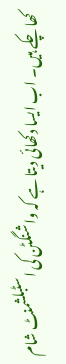کھا چکے ہیں۔ اب ایسا دکھائی دیتا ہے کہ واشنگٹن کی اسٹبلشمنٹ شام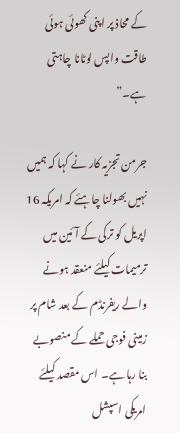کے محاذ پر اپنی کھوئی ہوئی طاقت واپس لوٹانا چاہتی ہے۔”

جرمن تجزیہ کار نے کہا کہ ہمیں نہیں بھولنا چاہئے کہ امریکہ 16 اپریل کو ترکی کے آئین میں ترمیمات کیلئے منعقد ہونے والے ریفرنڈم کے بعد شام پر زمینی فوجی حملے کے منصوبے بنا رہا ہے۔ اس مقصد کیلئے امریکی اسپشل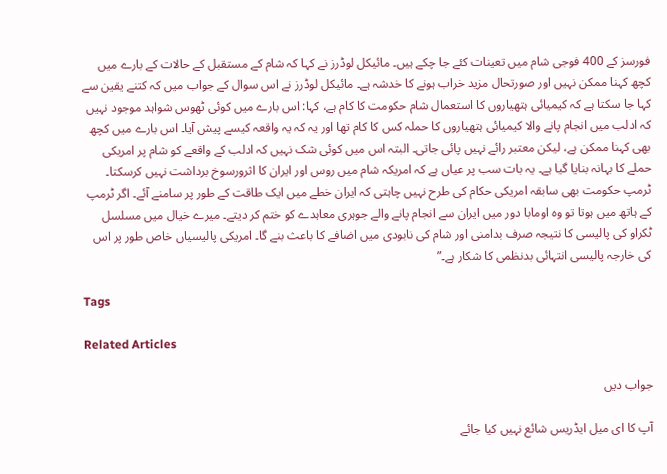فورسز کے 400 فوجی شام میں تعینات کئے جا چکے ہیں۔ مائیکل لوڈرز نے کہا کہ شام کے مستقبل کے حالات کے بارے میں کچھ کہنا ممکن نہیں اور صورتحال مزید خراب ہونے کا خدشہ ہے۔ مائیکل لوڈرز نے اس سوال کے جواب میں کہ کتنے یقین سے کہا جا سکتا ہے کہ کیمیائی ہتھیاروں کا استعمال شام حکومت کا کام ہے، کہا: اس بارے میں کوئی ٹھوس شواہد موجود نہیں کہ ادلب میں انجام پانے والا کیمیائی ہتھیاروں کا حملہ کس کا کام تھا اور یہ کہ یہ واقعہ کیسے پیش آیا۔ اس بارے میں کچھ بھی کہنا ممکن ہے، لیکن معتبر رائے نہیں پائی جاتی۔ البتہ اس میں کوئی شک نہیں کہ ادلب کے واقعے کو شام پر امریکی حملے کا بہانہ بنایا گیا ہے۔ یہ بات سب پر عیاں ہے کہ امریکہ شام میں روس اور ایران کا اثرورسوخ برداشت نہیں کرسکتا۔ ٹرمپ حکومت بھی سابقہ امریکی حکام کی طرح نہیں چاہتی کہ ایران خطے میں ایک طاقت کے طور پر سامنے آئے۔ اگر ٹرمپ کے ہاتھ میں ہوتا تو وہ اومابا دور میں ایران سے انجام پانے والے جوہری معاہدے کو ختم کر دیتے۔ میرے خیال میں مسلسل ٹکراو کی پالیسی کا نتیجہ صرف بدامنی اور شام کی نابودی میں اضافے کا باعث بنے گا۔ امریکی پالیسیاں خاص طور پر اس کی خارجہ پالیسی انتہائی بدنظمی کا شکار ہے۔”

Tags

Related Articles

جواب دیں

آپ کا ای میل ایڈریس شائع نہیں کیا جائے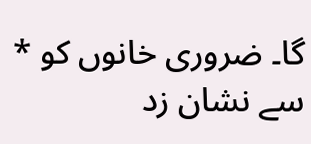گا۔ ضروری خانوں کو * سے نشان زد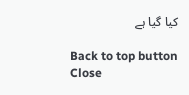کیا گیا ہے

Back to top button
Close